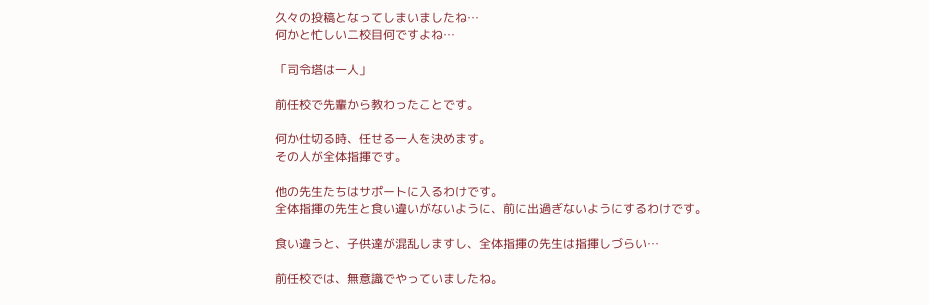久々の投稿となってしまいましたね…
何かと忙しい二校目何ですよね…

「司令塔は一人」

前任校で先輩から教わったことです。

何か仕切る時、任せる一人を決めます。
その人が全体指揮です。

他の先生たちはサポートに入るわけです。
全体指揮の先生と食い違いがないように、前に出過ぎないようにするわけです。

食い違うと、子供達が混乱しますし、全体指揮の先生は指揮しづらい…

前任校では、無意識でやっていましたね。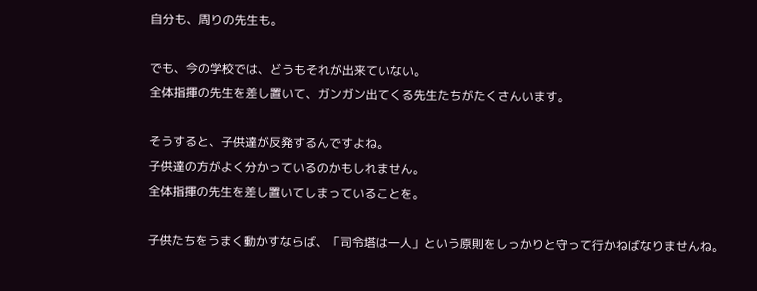自分も、周りの先生も。

でも、今の学校では、どうもそれが出来ていない。
全体指揮の先生を差し置いて、ガンガン出てくる先生たちがたくさんいます。

そうすると、子供達が反発するんですよね。
子供達の方がよく分かっているのかもしれません。
全体指揮の先生を差し置いてしまっていることを。

子供たちをうまく動かすならば、「司令塔は一人」という原則をしっかりと守って行かねばなりませんね。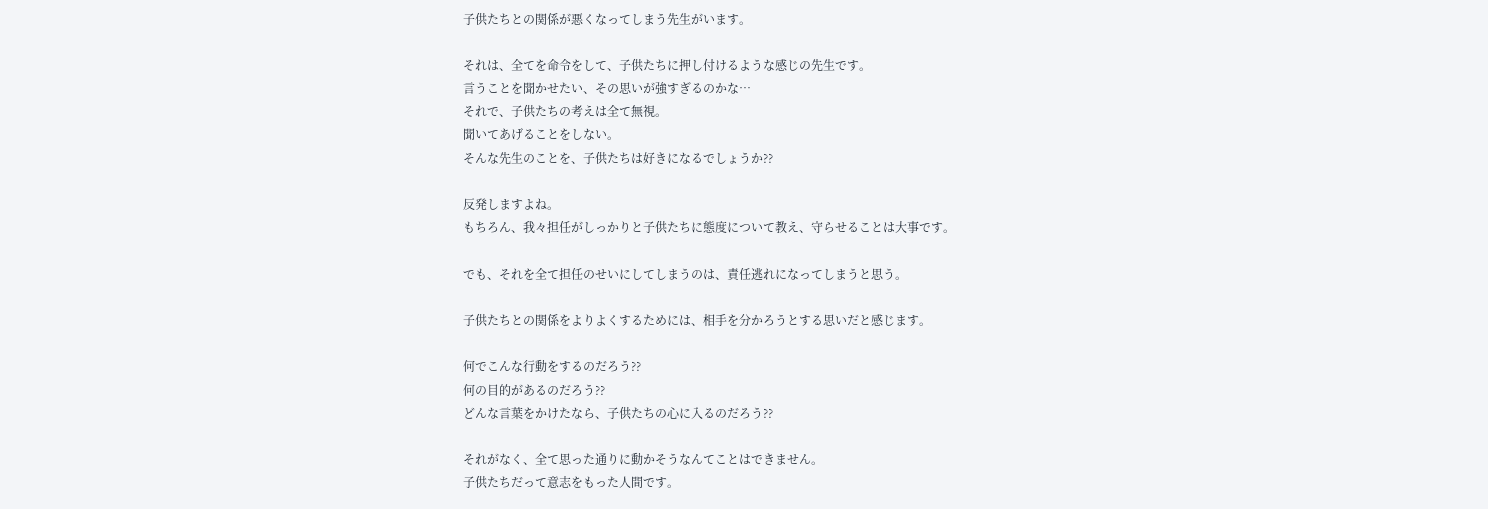子供たちとの関係が悪くなってしまう先生がいます。

それは、全てを命令をして、子供たちに押し付けるような感じの先生です。
言うことを聞かせたい、その思いが強すぎるのかな…
それで、子供たちの考えは全て無視。
聞いてあげることをしない。
そんな先生のことを、子供たちは好きになるでしょうか??

反発しますよね。
もちろん、我々担任がしっかりと子供たちに態度について教え、守らせることは大事です。

でも、それを全て担任のせいにしてしまうのは、責任逃れになってしまうと思う。

子供たちとの関係をよりよくするためには、相手を分かろうとする思いだと感じます。

何でこんな行動をするのだろう??
何の目的があるのだろう??
どんな言葉をかけたなら、子供たちの心に入るのだろう??

それがなく、全て思った通りに動かそうなんてことはできません。
子供たちだって意志をもった人間です。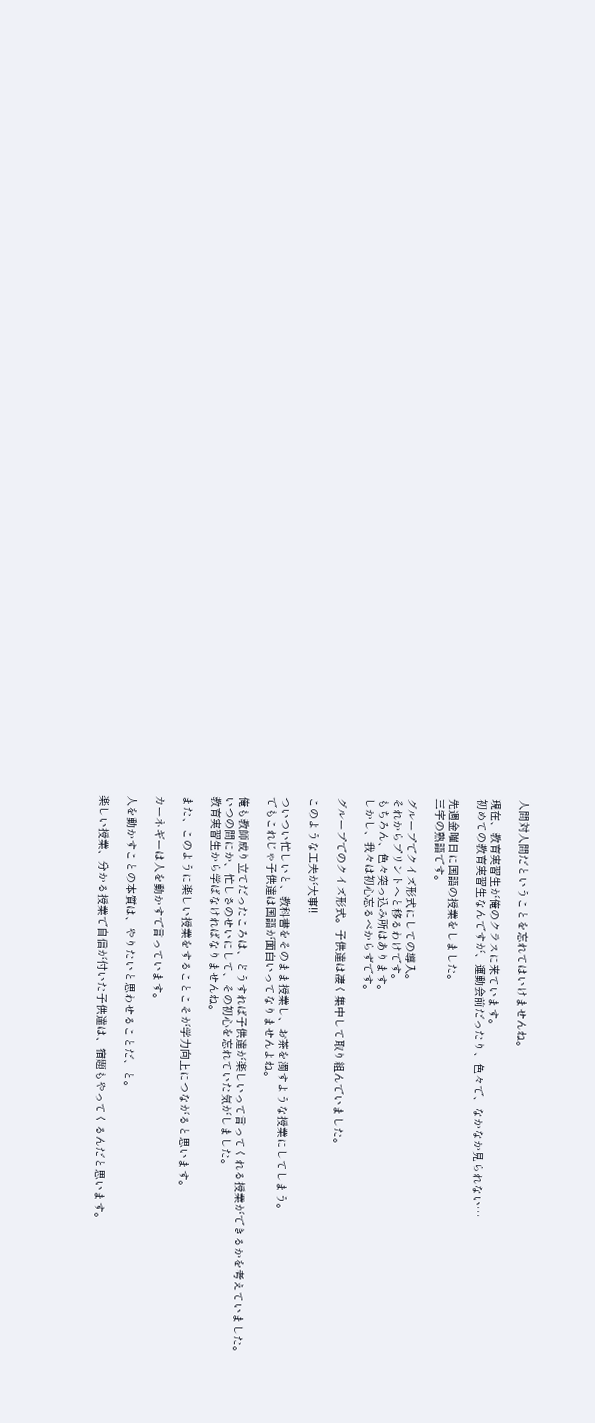人間対人間だということを忘れてはいけませんね。

現在、教育実習生が俺のクラスに来ています。
初めての教育実習生なんですが、運動会前だったり、色々で、なかなか見られない…

先週金曜日に国語の授業をしました。
三字の熟語です。

グループでクイズ形式にしての導入。
それからプリントへと移るわけです。
もちろん、色々突っ込み所はあります。
しかし、我々は初心忘るべからずです。

グループでのクイズ形式。子供達は凄く集中して取り組んでいました。

このような工夫が大事!!

ついつい忙しいと、教科書をそのまま授業し、お茶を濁すような授業にしてしまう。
でもこれじゃ子供達は国語が面白いってなりませんよね。

俺も教師成り立てだったころは、どうすれば子供達が楽しいって言ってくれる授業ができるかを考えていました。
いつの間にか、忙しさのせいにして、その初心を忘れていた気がしました。
教育実習生から学ばなければなりませんね。

また、このように楽しい授業をすることこそが学力向上につながると思います。

カーネギーは人を動かすで言っています。

人を動かすことの本質は、やりたいと思わせることだ、と。

楽しい授業、分かる授業で自信が付いた子供達は、宿題もやってくるんだと思います。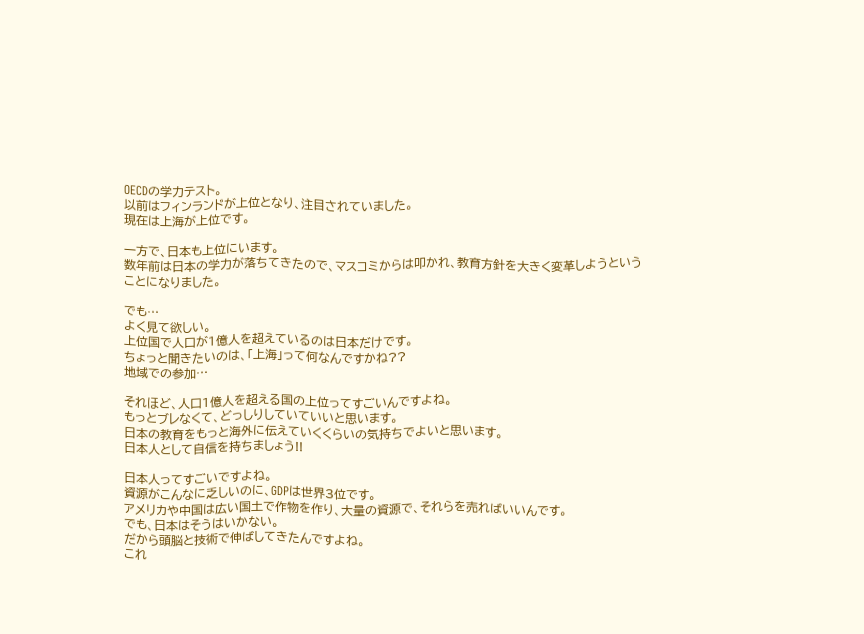OECDの学力テスト。
以前はフィンランドが上位となり、注目されていました。
現在は上海が上位です。

一方で、日本も上位にいます。
数年前は日本の学力が落ちてきたので、マスコミからは叩かれ、教育方針を大きく変革しようということになりました。

でも…
よく見て欲しい。
上位国で人口が1億人を超えているのは日本だけです。
ちょっと聞きたいのは、「上海」って何なんですかね??
地域での参加…

それほど、人口1億人を超える国の上位ってすごいんですよね。
もっとブレなくて、どっしりしていていいと思います。
日本の教育をもっと海外に伝えていくくらいの気持ちでよいと思います。
日本人として自信を持ちましょう!!

日本人ってすごいですよね。
資源がこんなに乏しいのに、GDPは世界3位です。
アメリカや中国は広い国土で作物を作り、大量の資源で、それらを売ればいいんです。
でも、日本はそうはいかない。
だから頭脳と技術で伸ばしてきたんですよね。
これ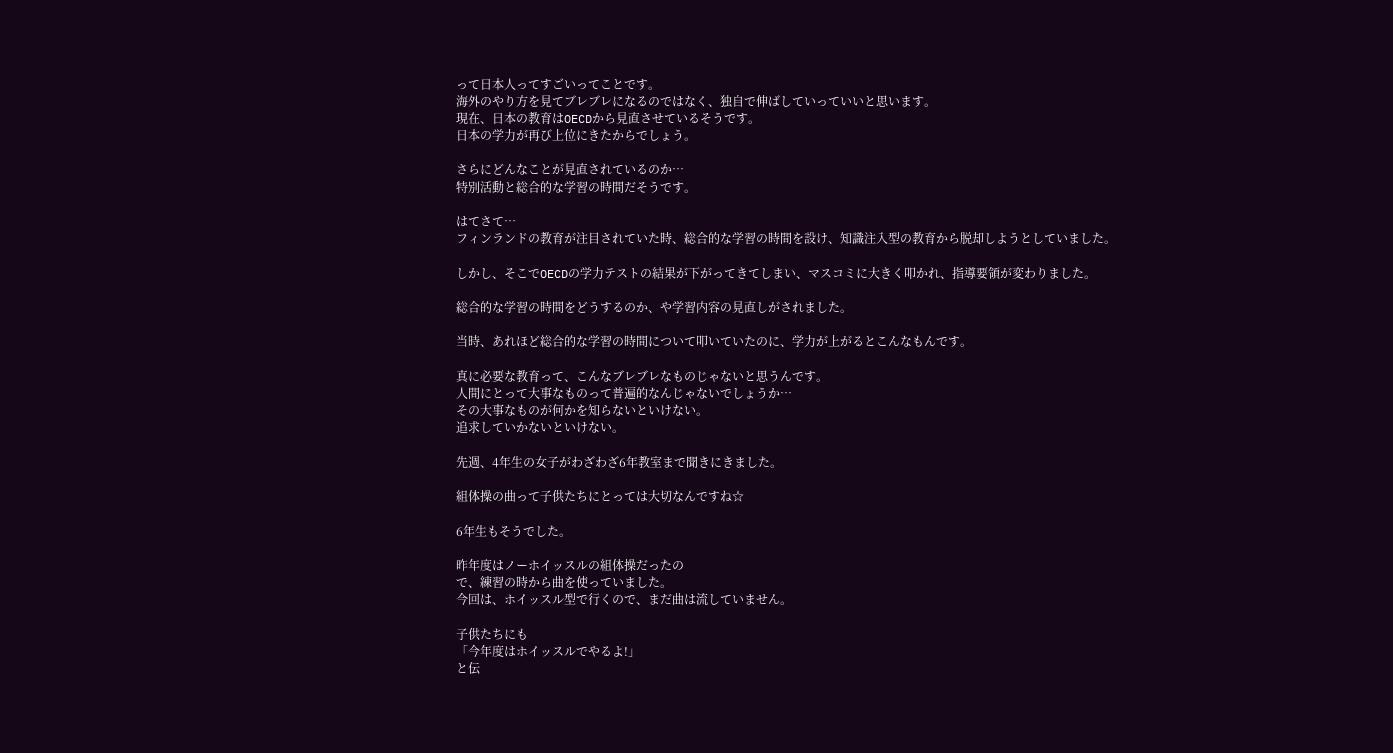って日本人ってすごいってことです。
海外のやり方を見てブレブレになるのではなく、独自で伸ばしていっていいと思います。
現在、日本の教育はOECDから見直させているそうです。
日本の学力が再び上位にきたからでしょう。

さらにどんなことが見直されているのか…
特別活動と総合的な学習の時間だそうです。

はてさて…
フィンランドの教育が注目されていた時、総合的な学習の時間を設け、知識注入型の教育から脱却しようとしていました。

しかし、そこでOECDの学力テストの結果が下がってきてしまい、マスコミに大きく叩かれ、指導要領が変わりました。

総合的な学習の時間をどうするのか、や学習内容の見直しがされました。

当時、あれほど総合的な学習の時間について叩いていたのに、学力が上がるとこんなもんです。

真に必要な教育って、こんなブレブレなものじゃないと思うんです。
人間にとって大事なものって普遍的なんじゃないでしょうか…
その大事なものが何かを知らないといけない。
追求していかないといけない。

先週、4年生の女子がわざわざ6年教室まで聞きにきました。

組体操の曲って子供たちにとっては大切なんですね☆

6年生もそうでした。

昨年度はノーホイッスルの組体操だったの
で、練習の時から曲を使っていました。
今回は、ホイッスル型で行くので、まだ曲は流していません。

子供たちにも
「今年度はホイッスルでやるよ!」
と伝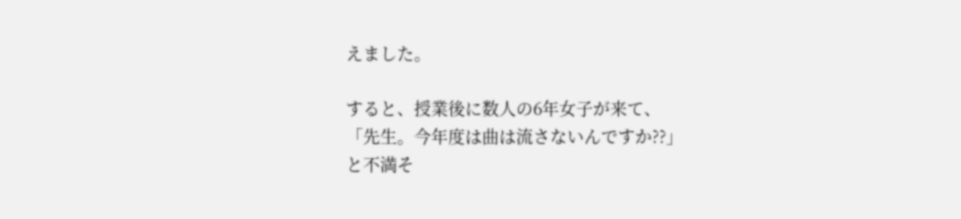えました。

すると、授業後に数人の6年女子が来て、
「先生。今年度は曲は流さないんですか??」
と不満そ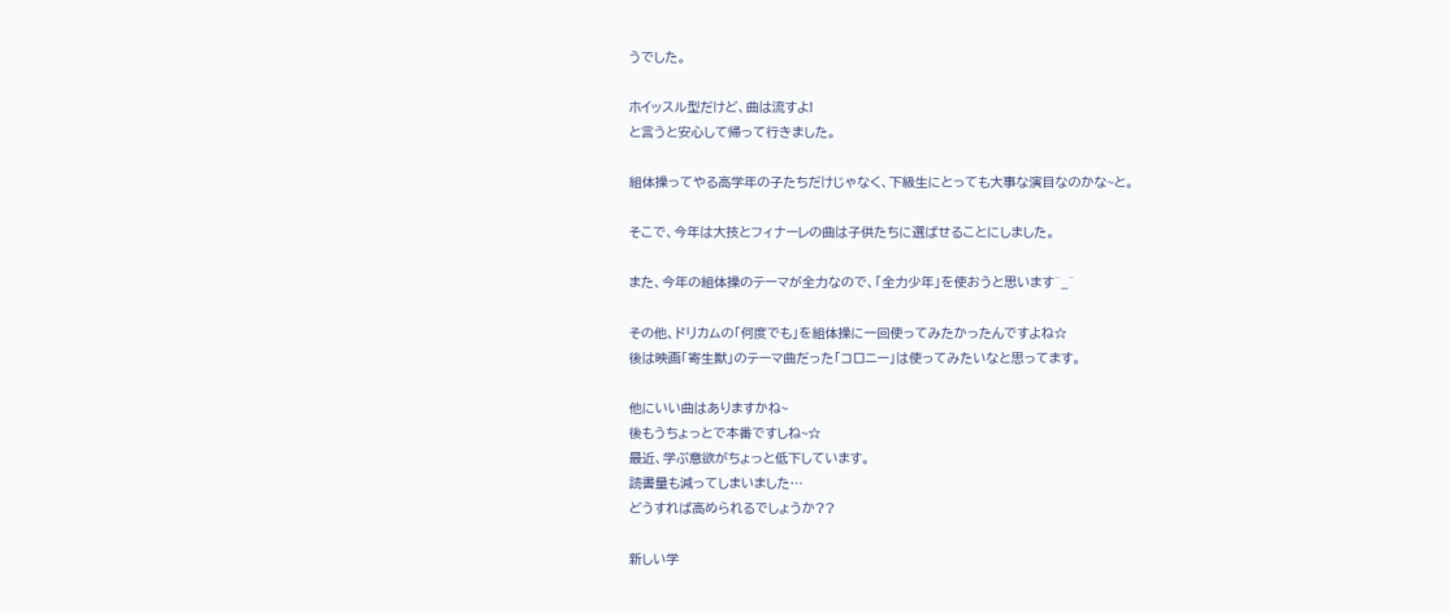うでした。

ホイッスル型だけど、曲は流すよ!
と言うと安心して帰って行きました。

組体操ってやる高学年の子たちだけじゃなく、下級生にとっても大事な演目なのかな~と。

そこで、今年は大技とフィナーレの曲は子供たちに選ばせることにしました。

また、今年の組体操のテーマが全力なので、「全力少年」を使おうと思います^_^

その他、ドリカムの「何度でも」を組体操に一回使ってみたかったんですよね☆
後は映画「寄生獣」のテーマ曲だった「コロニー」は使ってみたいなと思ってます。

他にいい曲はありますかね~
後もうちょっとで本番ですしね~☆
最近、学ぶ意欲がちょっと低下しています。
読書量も減ってしまいました…
どうすれば高められるでしょうか??

新しい学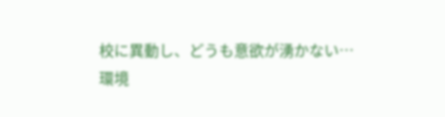校に異動し、どうも意欲が湧かない…
環境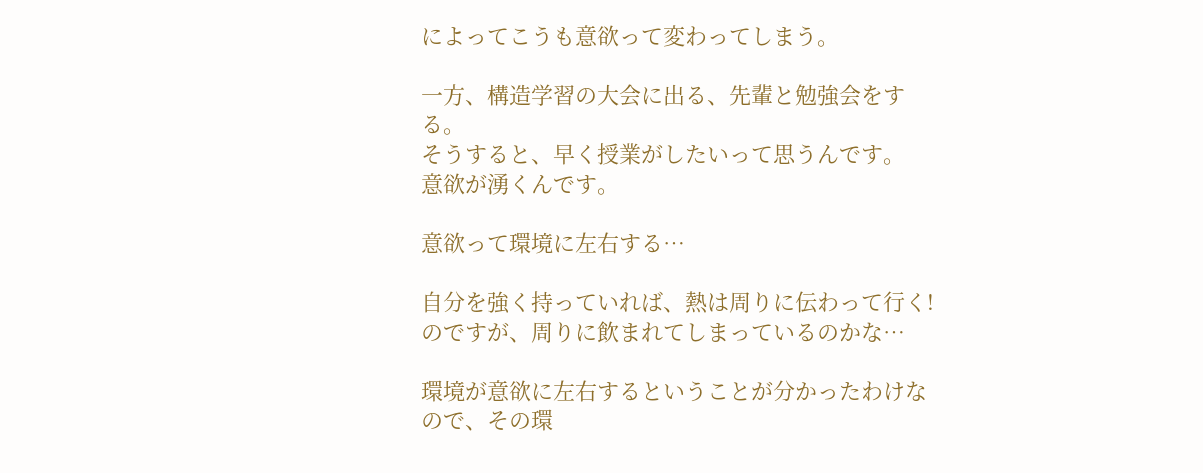によってこうも意欲って変わってしまう。

一方、構造学習の大会に出る、先輩と勉強会をする。
そうすると、早く授業がしたいって思うんです。
意欲が湧くんです。

意欲って環境に左右する…

自分を強く持っていれば、熱は周りに伝わって行く!のですが、周りに飲まれてしまっているのかな…

環境が意欲に左右するということが分かったわけなので、その環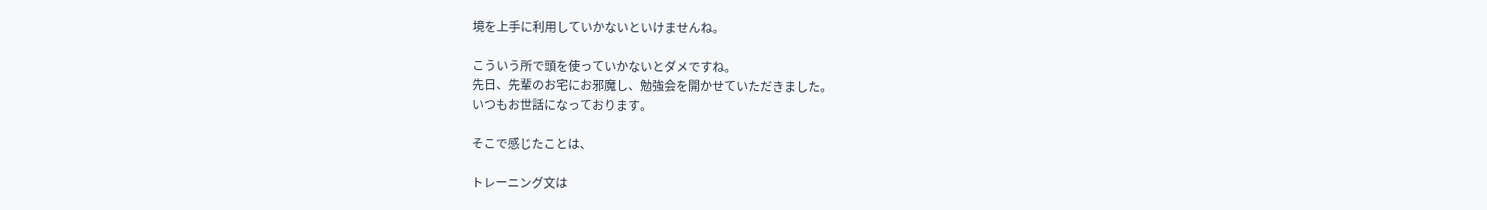境を上手に利用していかないといけませんね。

こういう所で頭を使っていかないとダメですね。
先日、先輩のお宅にお邪魔し、勉強会を開かせていただきました。
いつもお世話になっております。

そこで感じたことは、

トレーニング文は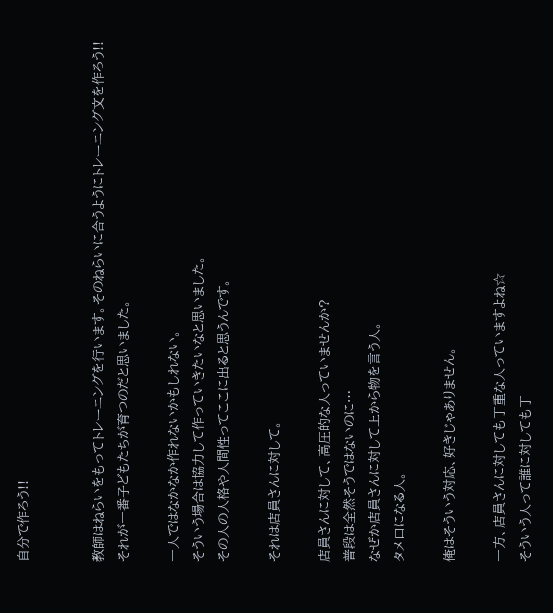自分で作ろう!!


教師はねらいをもってトレーニングを行います。そのねらいに合うようにトレーニング文を作ろう!!
それが一番子どもたちが育つのだと思いました。

一人ではなかなか作れないかもしれない。
そういう場合は協力して作っていきたいなと思いました。
その人の人格や人間性ってここに出ると思うんです。

それは店員さんに対して。

店員さんに対して、高圧的な人っていませんか?
普段は全然そうではないのに…
なぜか店員さんに対して上から物を言う人。
タメ口になる人。

俺はそういう対応、好きじゃありません。

一方、店員さんに対しても丁重な人っていますよね☆
そういう人って誰に対しても丁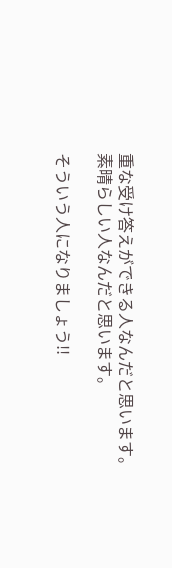重な受け答えができる人なんだと思います。
素晴らしい人なんだと思います。

そういう人になりましょう!!